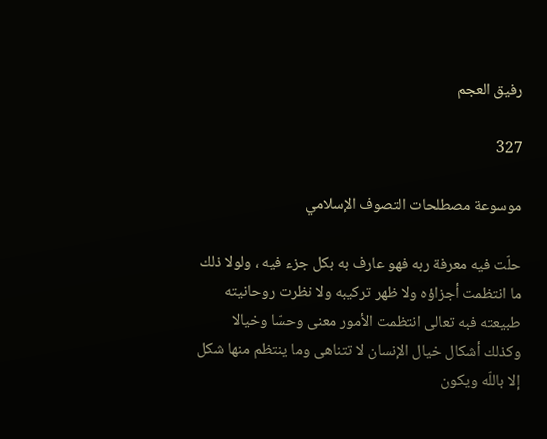رفيق العجم

327

موسوعة مصطلحات التصوف الإسلامي

حلّت فيه معرفة ربه فهو عارف به بكل جزء فيه ، ولولا ذلك ما انتظمت أجزاؤه ولا ظهر تركيبه ولا نظرت روحانيته طبيعته فبه تعالى انتظمت الأمور معنى وحسّا وخيالا وكذلك أشكال خيال الإنسان لا تتناهى وما ينتظم منها شكل إلا باللّه ويكون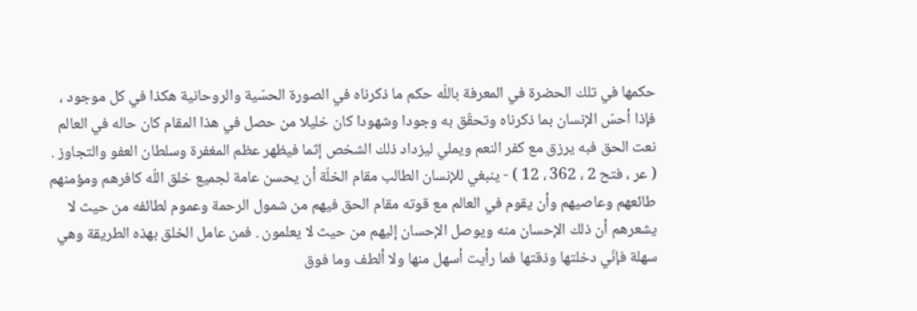حكمها في تلك الحضرة في المعرفة باللّه حكم ما ذكرناه في الصورة الحسّية والروحانية هكذا في كل موجود ، فإذا أحسّ الإنسان بما ذكرناه وتحقّق به وجودا وشهودا كان خليلا من حصل في هذا المقام كان حاله في العالم نعت الحق فبه يرزق مع كفر النعم ويملي ليزداد ذلك الشخص إثما فيظهر عظم المغفرة وسلطان العفو والتجاوز . ( عر ، فتح 2 ، 362 ، 12 ) - ينبغي للإنسان الطالب مقام الخلّة أن يحسن عامة لجميع خلق اللّه كافرهم ومؤمنهم طائعهم وعاصيهم وأن يقوم في العالم مع قوته مقام الحق فيهم من شمول الرحمة وعموم لطائفه من حيث لا يشعرهم أن ذلك الإحسان منه ويوصل الإحسان إليهم من حيث لا يعلمون . فمن عامل الخلق بهذه الطريقة وهي سهلة فإنّي دخلتها وذقتها فما رأيت أسهل منها ولا ألطف وما فوق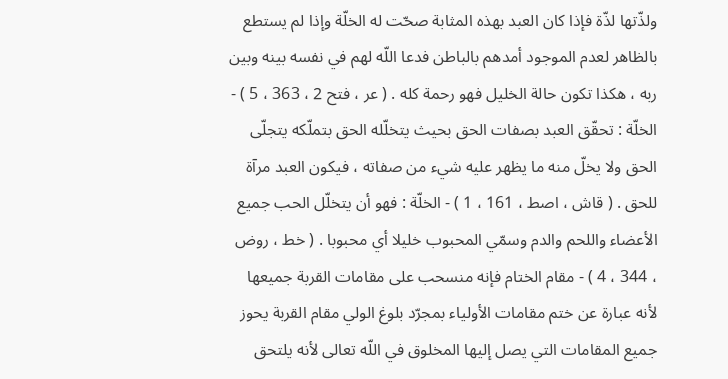ولذّتها لذّة فإذا كان العبد بهذه المثابة صحّت له الخلّة وإذا لم يستطع بالظاهر لعدم الموجود أمدهم بالباطن فدعا اللّه لهم في نفسه بينه وبين ربه ، هكذا تكون حالة الخليل فهو رحمة كله . ( عر ، فتح 2 ، 363 ، 5 ) - الخلّة : تحقّق العبد بصفات الحق بحيث يتخلّله الحق بتملّكه يتجلّى الحق ولا يخلّ منه ما يظهر عليه شيء من صفاته ، فيكون العبد مرآة للحق . ( قاش ، اصط ، 161 ، 1 ) - الخلّة : فهو أن يتخلّل الحب جميع الأعضاء واللحم والدم وسمّي المحبوب خليلا أي محبوبا . ( خط ، روض ، 344 ، 4 ) - مقام الختام فإنه منسحب على مقامات القربة جميعها لأنه عبارة عن ختم مقامات الأولياء بمجرّد بلوغ الولي مقام القربة يحوز جميع المقامات التي يصل إليها المخلوق في اللّه تعالى لأنه يلتحق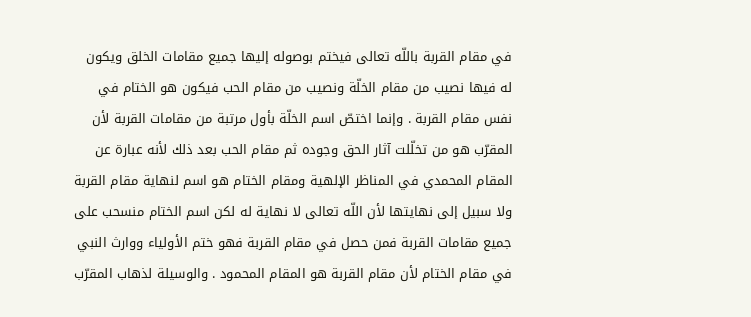في مقام القربة باللّه تعالى فيختم بوصوله إليها جميع مقامات الخلق ويكون له فيها نصيب من مقام الخلّة ونصيب من مقام الحب فيكون هو الختام في نفس مقام القربة . وإنما اختصّ اسم الخلّة بأول مرتبة من مقامات القربة لأن المقرّب هو من تخلّلت آثار الحق وجوده ثم مقام الحب بعد ذلك لأنه عبارة عن المقام المحمدي في المناظر الإلهية ومقام الختام هو اسم لنهاية مقام القربة ولا سبيل إلى نهايتها لأن اللّه تعالى لا نهاية له لكن اسم الختام منسحب على جميع مقامات القربة فمن حصل في مقام القربة فهو ختم الأولياء ووارث النبي في مقام الختام لأن مقام القربة هو المقام المحمود . والوسيلة لذهاب المقرّب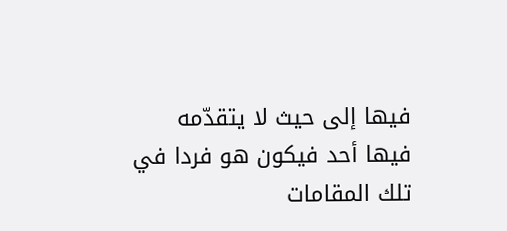فيها إلى حيث لا يتقدّمه فيها أحد فيكون هو فردا في تلك المقامات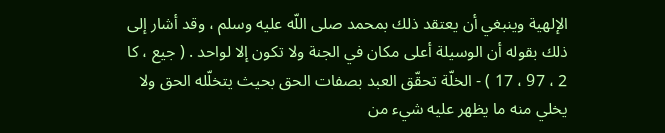الإلهية وينبغي أن يعتقد ذلك بمحمد صلى اللّه عليه وسلم ، وقد أشار إلى ذلك بقوله أن الوسيلة أعلى مكان في الجنة ولا تكون إلا لواحد . ( جيع ، كا 2 ، 97 ، 17 ) - الخلّة تحقّق العبد بصفات الحق بحيث يتخلّله الحق ولا يخلي منه ما يظهر عليه شيء من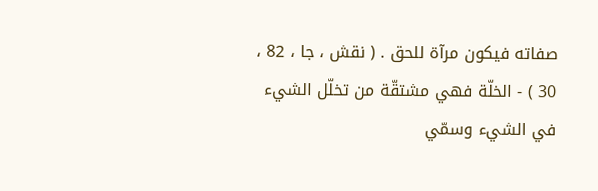صفاته فيكون مرآة للحق . ( نقش ، جا ، 82 ، 30 ) - الخلّة فهي مشتقّة من تخلّل الشيء في الشيء وسمّي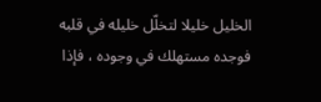الخليل خليلا لتخلّل خليله في قلبه فوجده مستهلك في وجوده ، فإذا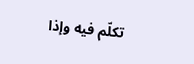تكلّم فيه وإذا